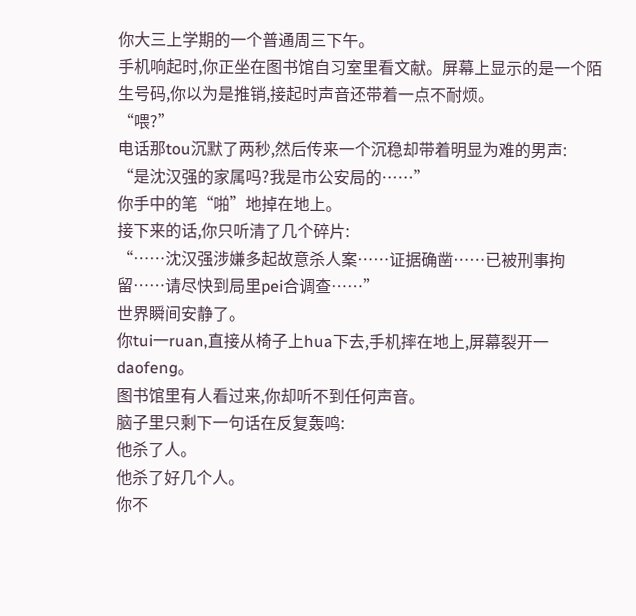你大三上学期的一个普通周三下午。
手机响起时,你正坐在图书馆自习室里看文献。屏幕上显示的是一个陌生号码,你以为是推销,接起时声音还带着一点不耐烦。
“喂?”
电话那tou沉默了两秒,然后传来一个沉稳却带着明显为难的男声:
“是沈汉强的家属吗?我是市公安局的……”
你手中的笔“啪”地掉在地上。
接下来的话,你只听清了几个碎片:
“……沈汉强涉嫌多起故意杀人案……证据确凿……已被刑事拘留……请尽快到局里pei合调查……”
世界瞬间安静了。
你tui一ruan,直接从椅子上hua下去,手机摔在地上,屏幕裂开一daofeng。
图书馆里有人看过来,你却听不到任何声音。
脑子里只剩下一句话在反复轰鸣:
他杀了人。
他杀了好几个人。
你不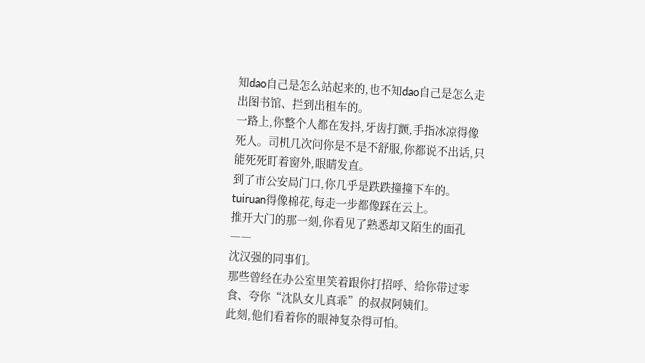知dao自己是怎么站起来的,也不知dao自己是怎么走出图书馆、拦到出租车的。
一路上,你整个人都在发抖,牙齿打颤,手指冰凉得像死人。司机几次问你是不是不舒服,你都说不出话,只能死死盯着窗外,眼睛发直。
到了市公安局门口,你几乎是跌跌撞撞下车的。
tuiruan得像棉花,每走一步都像踩在云上。
推开大门的那一刻,你看见了熟悉却又陌生的面孔――
沈汉强的同事们。
那些曾经在办公室里笑着跟你打招呼、给你带过零食、夸你“沈队女儿真乖”的叔叔阿姨们。
此刻,他们看着你的眼神复杂得可怕。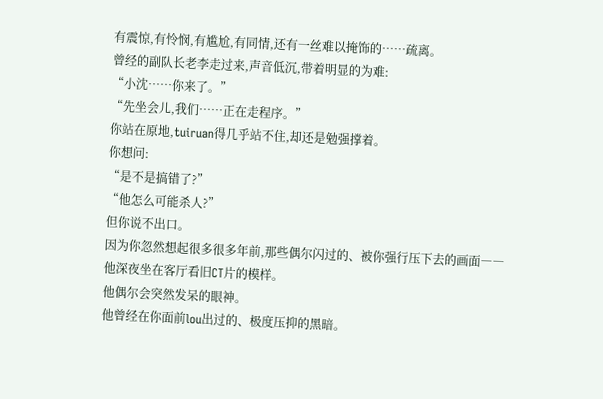有震惊,有怜悯,有尴尬,有同情,还有一丝难以掩饰的……疏离。
曾经的副队长老李走过来,声音低沉,带着明显的为难:
“小沈……你来了。”
“先坐会儿,我们……正在走程序。”
你站在原地,tuiruan得几乎站不住,却还是勉强撑着。
你想问:
“是不是搞错了?”
“他怎么可能杀人?”
但你说不出口。
因为你忽然想起很多很多年前,那些偶尔闪过的、被你强行压下去的画面――
他深夜坐在客厅看旧CT片的模样。
他偶尔会突然发呆的眼神。
他曾经在你面前lou出过的、极度压抑的黑暗。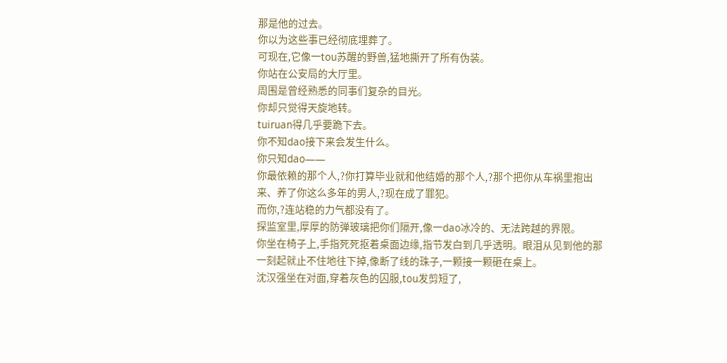那是他的过去。
你以为这些事已经彻底埋葬了。
可现在,它像一tou苏醒的野兽,猛地撕开了所有伪装。
你站在公安局的大厅里。
周围是曾经熟悉的同事们复杂的目光。
你却只觉得天旋地转。
tuiruan得几乎要跪下去。
你不知dao接下来会发生什么。
你只知dao――
你最依赖的那个人,?你打算毕业就和他结婚的那个人,?那个把你从车祸里抱出来、养了你这么多年的男人,?现在成了罪犯。
而你,?连站稳的力气都没有了。
探监室里,厚厚的防弹玻璃把你们隔开,像一dao冰冷的、无法跨越的界限。
你坐在椅子上,手指死死抠着桌面边缘,指节发白到几乎透明。眼泪从见到他的那一刻起就止不住地往下掉,像断了线的珠子,一颗接一颗砸在桌上。
沈汉强坐在对面,穿着灰色的囚服,tou发剪短了,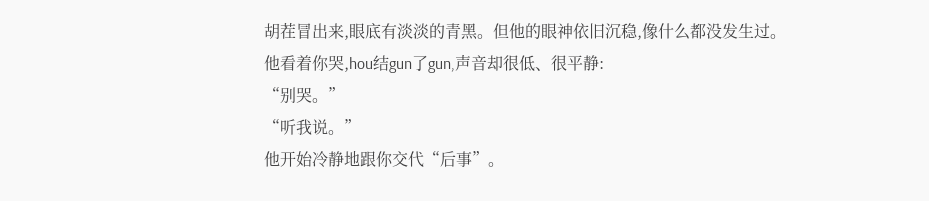胡茬冒出来,眼底有淡淡的青黑。但他的眼神依旧沉稳,像什么都没发生过。
他看着你哭,hou结gun了gun,声音却很低、很平静:
“别哭。”
“听我说。”
他开始冷静地跟你交代“后事”。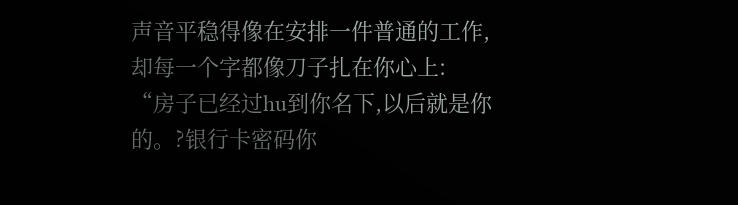声音平稳得像在安排一件普通的工作,却每一个字都像刀子扎在你心上:
“房子已经过hu到你名下,以后就是你的。?银行卡密码你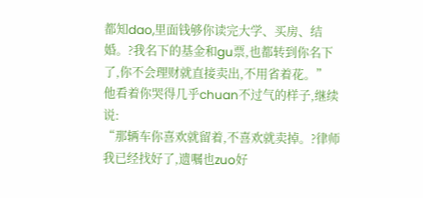都知dao,里面钱够你读完大学、买房、结婚。?我名下的基金和gu票,也都转到你名下了,你不会理财就直接卖出,不用省着花。”
他看着你哭得几乎chuan不过气的样子,继续说:
“那辆车你喜欢就留着,不喜欢就卖掉。?律师我已经找好了,遗嘱也zuo好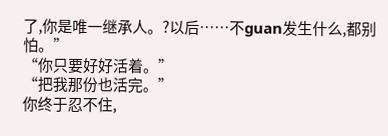了,你是唯一继承人。?以后……不guan发生什么,都别怕。”
“你只要好好活着。”
“把我那份也活完。”
你终于忍不住,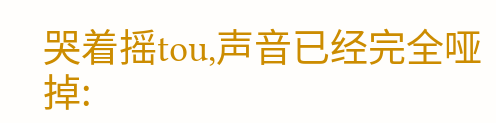哭着摇tou,声音已经完全哑掉: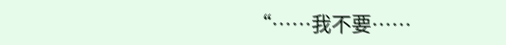“……我不要……